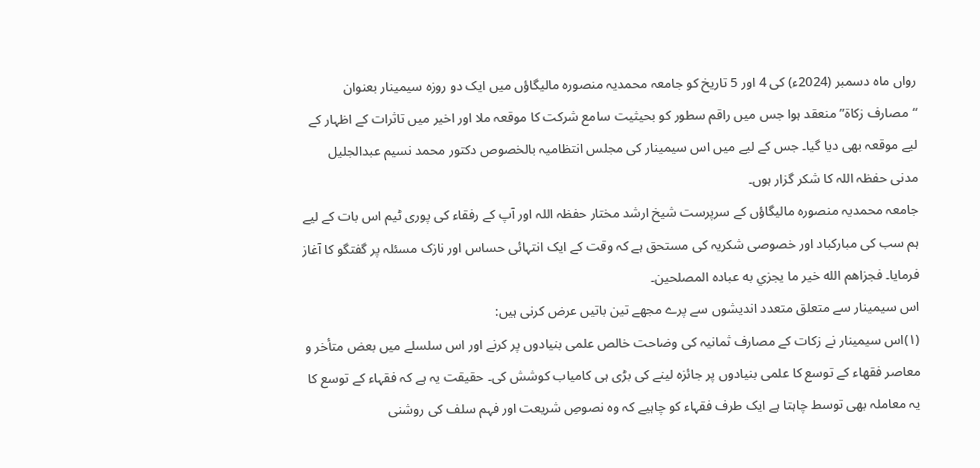رواں ماہ دسمبر (2024ء) کی 4 اور 5 تاریخ کو جامعہ محمدیہ منصورہ مالیگاؤں میں ایک دو روزہ سیمینار بعنوان “مصارف زکاة” منعقد ہوا جس میں راقم سطور کو بحیثیت سامع شرکت کا موقعہ ملا اور اخیر میں تاثرات کے اظہار کے لیے موقعہ بھی دیا گیا۔ جس کے لیے میں اس سیمینار کی مجلس انتظامیہ بالخصوص دکتور محمد نسیم عبدالجلیل مدنی حفظہ اللہ کا شکر گزار ہوں۔
جامعہ محمدیہ منصورہ مالیگاؤں کے سرپرست شیخ ارشد مختار حفظہ اللہ اور آپ کے رفقاء کی پوری ٹیم اس بات کے لیے ہم سب کی مبارکباد اور خصوصی شکریہ کی مستحق ہے کہ وقت کے ایک انتہائی حساس اور نازک مسئلہ پر گفتگو کا آغاز فرمایا۔ فجزاهم الله خير ما يجزي به عباده المصلحين۔
اس سیمینار سے متعلق متعدد اندیشوں سے پرے مجھے تین باتیں عرض کرنی ہیں:
(١)اس سیمینار نے زکات کے مصارف ثمانیہ کی وضاحت خالص علمی بنیادوں پر کرنے اور اس سلسلے میں بعض متأخر و معاصر فقهاء کے توسع کا علمی بنیادوں پر جائزہ لینے کی بڑی ہی کامیاب کوشش کی۔ حقیقت یہ ہے کہ فقہاء کے توسع کا یہ معاملہ بھی توسط چاہتا ہے ایک طرف فقہاء کو چاہیے کہ وہ نصوصِ شریعت اور فہم سلف کی روشنی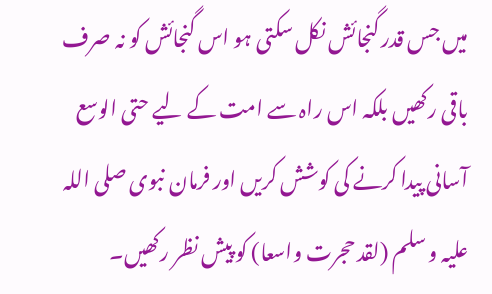میں جس قدر گنجائش نکل سکتی ہو اس گنجائش کو نہ صرف باقی رکھیں بلکہ اس راہ سے امت کے لیے حتی الوسع آسانی پیدا کرنے کی کوشش کریں اور فرمان نبوی صلی اللہ علیہ و سلم (لقد حجرت واسعا) کو پیش نظر رکھیں۔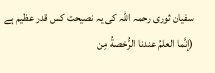سفیان ثوری رحمہ اللہ کی یہ نصیحت کس قدر عظیم ہے (إنَّما العلمُ عندنا الرُّخصةُ مِن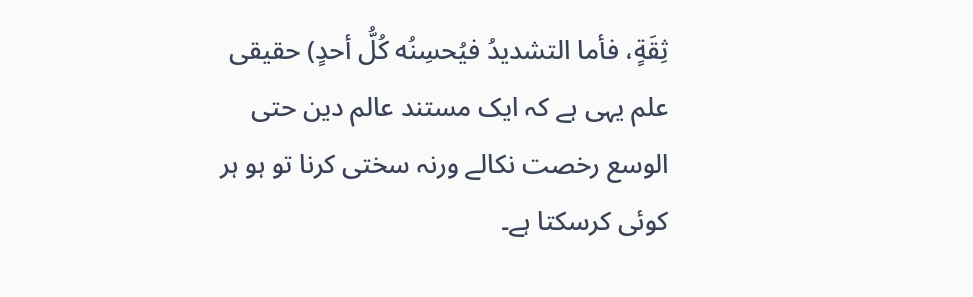ثِقَةٍ، فأما التشديدُ فيُحسِنُه كُلُّ أحدٍ) حقیقی علم یہی ہے کہ ایک مستند عالم دین حتی الوسع رخصت نکالے ورنہ سختی کرنا تو ہو ہر کوئی کرسکتا ہے۔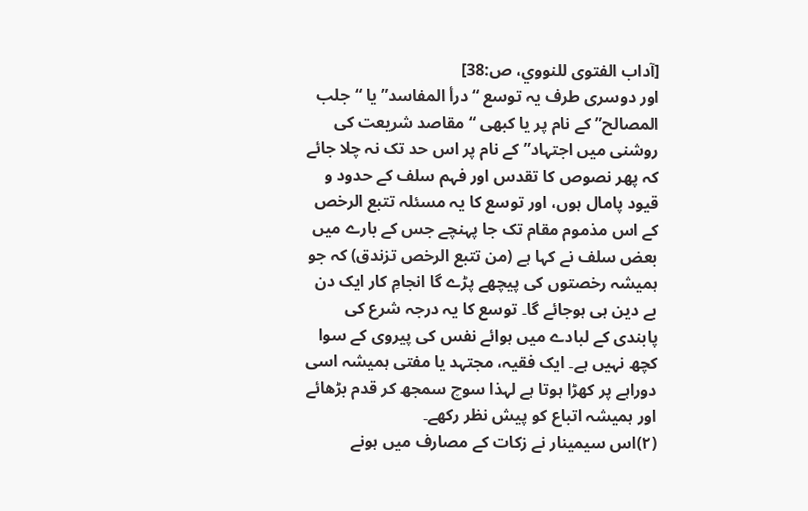[آداب الفتوى للنووي، ص:38]
اور دوسری طرف یہ توسع “درأ المفاسد” يا “جلب المصالح” کے نام پر یا کبھی “مقاصد شریعت کی روشنی میں اجتہاد” کے نام پر اس حد تک نہ چلا جائے کہ پھر نصوص کا تقدس اور فہم سلف کے حدود و قیود پامال ہوں، اور توسع کا یہ مسئلہ تتبع الرخص کے اس مذموم مقام تک جا پہنچے جس کے بارے میں بعض سلف نے کہا ہے (من تتبع الرخص تزندق) کہ جو ہمیشہ رخصتوں کی پیچھے پڑے گا انجامِ کار ایک دن بے دین ہی ہوجائے گا۔ توسع کا یہ درجہ شرع کی پابندی کے لبادے میں ہوائے نفس کی پیروی کے سوا کچھ نہیں ہے۔ ایک فقیہ، مجتہد یا مفتی ہمیشہ اسی دوراہے پر کھڑا ہوتا ہے لہذا سوچ سمجھ کر قدم بڑھائے اور ہمیشہ اتباع کو پیش نظر رکھے۔
(٢)اس سیمینار نے زکات کے مصارف میں ہونے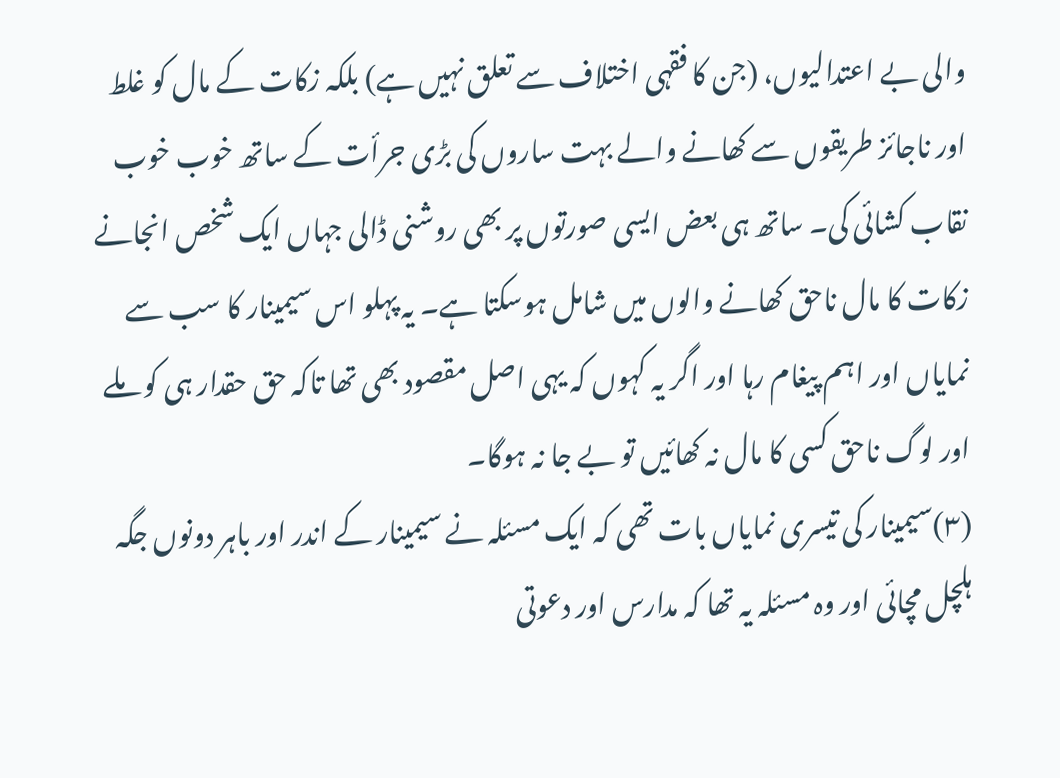والی بے اعتدالیوں، (جن کا فقہی اختلاف سے تعلق نہیں ہے) بلکہ زکات کے مال کو غلط اور ناجائز طریقوں سے کھانے والے بہت ساروں کی بڑی جرأت کے ساتھ خوب خوب نقاب کشائی کی۔ ساتھ ہی بعض ایسی صورتوں پر بھی روشنی ڈالی جہاں ایک شخص انجانے زکات کا مال ناحق کھانے والوں میں شامل ہوسکتا ہے۔ یہ پہلو اس سیمینار کا سب سے نمایاں اور اہم پیغام رہا اور اگر یہ کہوں کہ یہی اصل مقصود بھی تھا تاکہ حق حقدار ہی کو ملے اور لوگ ناحق کسی کا مال نہ کھائیں تو بے جا نہ ہوگا۔
(٣)سیمینار کی تیسری نمایاں بات تھی کہ ایک مسئلہ نے سیمینار کے اندر اور باہر دونوں جگہ ہلچل مچائی اور وہ مسئلہ یہ تھا کہ مدارس اور دعوتی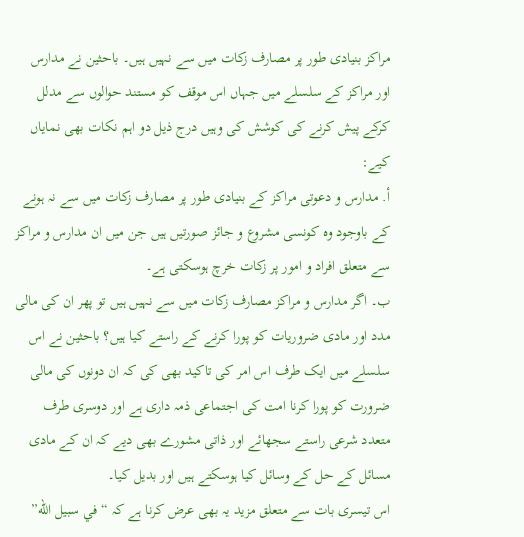مراکز بنیادی طور پر مصارف زکات میں سے نہیں ہیں۔ باحثین نے مدارس اور مراکز کے سلسلے میں جہاں اس موقف کو مستند حوالوں سے مدلل کرکے پیش کرنے کی کوشش کی وہیں درج ذیل دو اہم نکات بھی نمایاں کیے:
أ. مدارس و دعوتى مراکز کے بنیادی طور پر مصارف زکات میں سے نہ ہونے کے باوجود وہ کونسی مشروع و جائز صورتیں ہیں جن میں ان مدارس و مراکز سے متعلق افراد و امور پر زکات خرچ ہوسکتی ہے۔
ب۔ اگر مدارس و مراکز مصارف زکات میں سے نہیں ہیں تو پھر ان کی مالی مدد اور مادی ضروریات کو پورا کرنے کے راستے کیا ہیں؟ باحثین نے اس سلسلے میں ایک طرف اس امر کی تاکید بھی کی کہ ان دونوں کی مالی ضرورت کو پورا کرنا امت کی اجتماعی ذمہ داری ہے اور دوسری طرف متعدد شرعی راستے سجھائے اور ذاتی مشورے بھی دیے کہ ان کے مادی مسائل کے حل کے وسائل کیا ہوسکتے ہیں اور بدیل کیا۔
اس تیسری بات سے متعلق مزید یہ بھی عرض کرنا ہے کہ “في سبيل الله”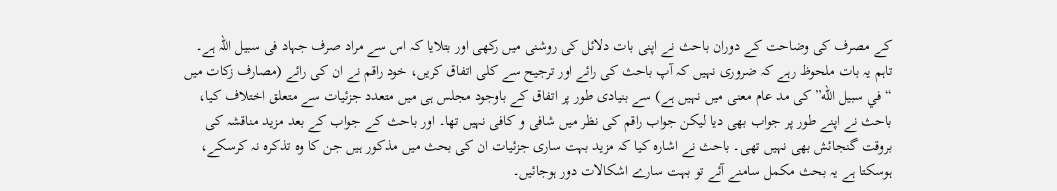کے مصرف کی وضاحت کے دوران باحث نے اپنی بات دلائل کی روشنی میں رکھی اور بتلایا کہ اس سے مراد صرف جہاد فی سبیل اللہ ہے۔ تاہم یہ بات ملحوظ رہے کہ ضروری نہیں کہ آپ باحث کی رائے اور ترجیح سے کلی اتفاق کریں، خود راقم نے ان کی رائے (مصارف زکات میں “في سبيل الله” کی مد عام معنی میں نہیں ہے) سے بنیادی طور پر اتفاق کے باوجود مجلس ہی میں متعدد جزئیات سے متعلق اختلاف کیا، باحث نے اپنے طور پر جواب بھی دیا لیکن جواب راقم کی نظر میں شافی و کافی نہیں تھا۔ اور باحث کے جواب کے بعد مزید مناقشہ کی بروقت گنجائش بھی نہیں تھی۔ باحث نے اشارہ کیا کہ مزید بہت ساری جزئیات ان کی بحث میں مذکور ہیں جن کا وہ تذکرہ نہ کرسکے، ہوسکتا ہے یہ بحث مکمل سامنے آئے تو بہت سارے اشکالات دور ہوجائیں۔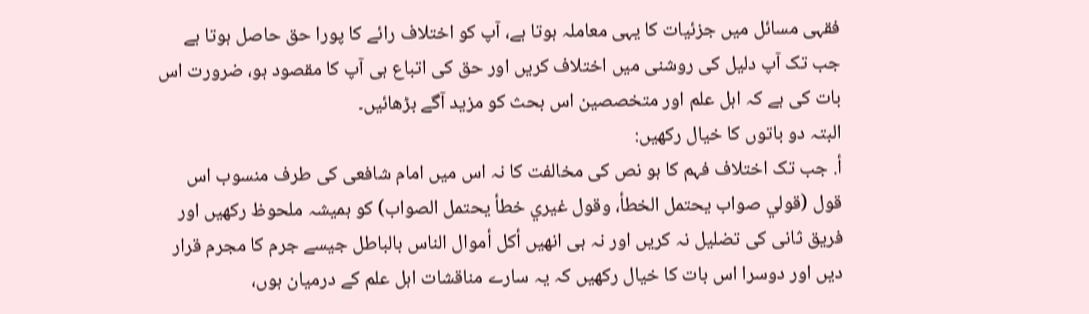فقہی مسائل میں جزئیات کا یہی معاملہ ہوتا ہے، آپ کو اختلاف رائے کا پورا حق حاصل ہوتا ہے جب تک آپ دلیل کی روشنی میں اختلاف کریں اور حق کی اتباع ہی آپ کا مقصود ہو، ضرورت اس بات کی ہے کہ اہل علم اور متخصصین اس بحث کو مزید آگے بڑھائیں۔
البتہ دو باتوں کا خیال رکھیں:
أ. جب تک اختلاف فہم کا ہو نص کی مخالفت کا نہ اس میں امام شافعی کی طرف منسوب اس قول (قولي صواب يحتمل الخطأ، وقول غيري خطأ يحتمل الصواب) کو ہمیشہ ملحوظ رکھیں اور فریق ثانی کی تضلیل نہ کریں اور نہ ہی انھیں أكل أموال الناس بالباطل جیسے جرم کا مجرم قرار دیں اور دوسرا اس بات کا خیال رکھیں کہ یہ سارے مناقشات اہل علم کے درمیان ہوں،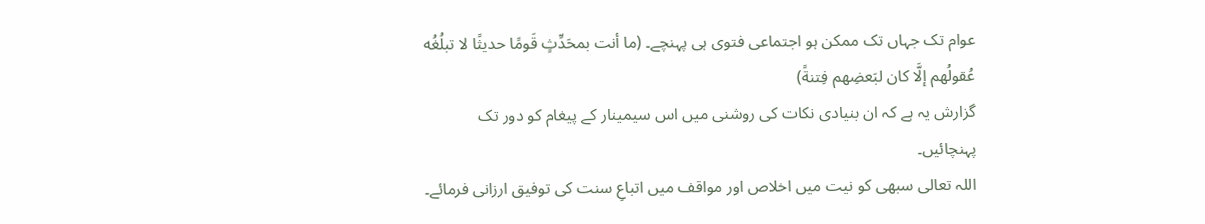عوام تک جہاں تک ممکن ہو اجتماعی فتوی ہی پہنچے۔ (ما أنت بمحَدِّثٍ قَومًا حديثًا لا تبلُغُه عُقولُهم إلَّا كان لبَعضِهم فِتنةً)
گزارش یہ ہے کہ ان بنیادی نکات کی روشنی میں اس سیمینار کے پیغام کو دور تک پہنچائیں۔
اللہ تعالی سبھی کو نیت میں اخلاص اور مواقف میں اتباعِ سنت کی توفیق ارزانی فرمائے۔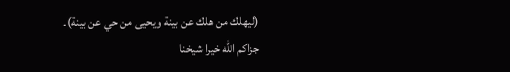(ليهلك من هلك عن بينة ويحيى من حي عن بينة)۔
جزاكم الله خيرا شيخنا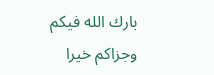بارك الله فيكم وجزاكم خيرا